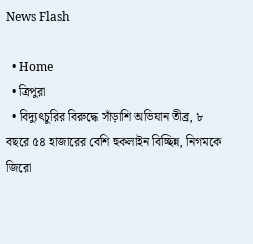News Flash

  • Home
  • ত্রিপুরা
  • বিদ্যুৎচুরির বিরুদ্ধে সাঁড়াশি অভিযান তীব্র, ৮ বছরে ৫৪ হাজারের বেশি হুকলাইন বিচ্ছিন্ন, নিগমকে জিরো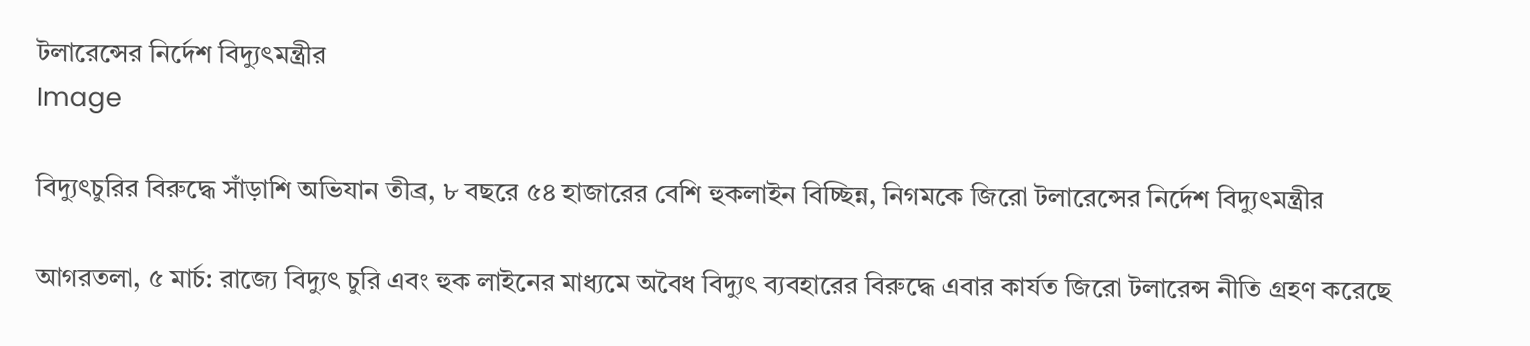টলারেন্সের নির্দেশ বিদ্যুৎমন্ত্রীর
Image

বিদ্যুৎচুরির বিরুদ্ধে সাঁড়াশি অভিযান তীব্র, ৮ বছরে ৫৪ হাজারের বেশি হুকলাইন বিচ্ছিন্ন, নিগমকে জিরো টলারেন্সের নির্দেশ বিদ্যুৎমন্ত্রীর

আগরতলা, ৫ মার্চ: রাজ্যে বিদ্যুৎ চুরি এবং হুক লাইনের মাধ্যমে অবৈধ বিদ্যুৎ ব্যবহারের বিরুদ্ধে এবার কার্যত জিরো টলারেন্স নীতি গ্রহণ করেছে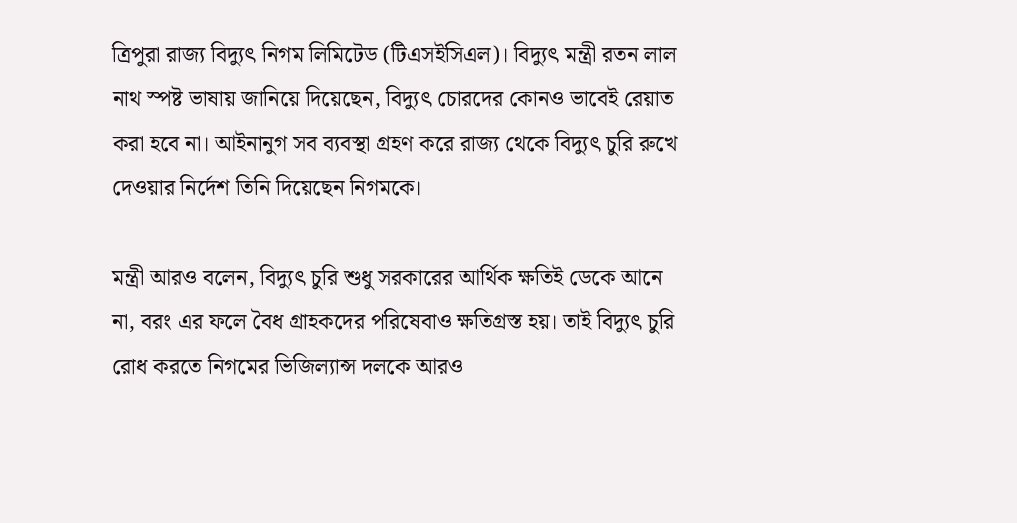ত্রিপুরা রাজ্য বিদ্যুৎ নিগম লিমিটেড (টিএসইসিএল)। বিদ্যুৎ মন্ত্রী রতন লাল নাথ স্পষ্ট ভাষায় জানিয়ে দিয়েছেন, বিদ্যুৎ চোরদের কোনও ভাবেই রেয়াত করা হবে না। আইনানুগ সব ব্যবস্থা গ্রহণ করে রাজ্য থেকে বিদ্যুৎ চুরি রুখে দেওয়ার নির্দেশ তিনি দিয়েছেন নিগমকে।

মন্ত্রী আরও বলেন, বিদ্যুৎ চুরি শুধু সরকারের আর্থিক ক্ষতিই ডেকে আনে না, বরং এর ফলে বৈধ গ্রাহকদের পরিষেবাও ক্ষতিগ্রস্ত হয়। তাই বিদ্যুৎ চুরি রোধ করতে নিগমের ভিজিল্যান্স দলকে আরও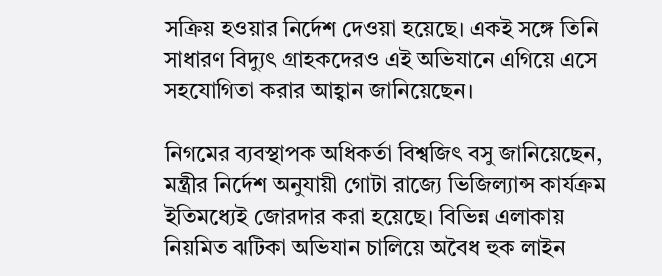সক্রিয় হওয়ার নির্দেশ দেওয়া হয়েছে। একই সঙ্গে তিনি সাধারণ বিদ্যুৎ গ্রাহকদেরও এই অভিযানে এগিয়ে এসে সহযোগিতা করার আহ্বান জানিয়েছেন।

নিগমের ব্যবস্থাপক অধিকর্তা বিশ্বজিৎ বসু জানিয়েছেন, মন্ত্রীর নির্দেশ অনুযায়ী গোটা রাজ্যে ভিজিল্যান্স কার্যক্রম ইতিমধ্যেই জোরদার করা হয়েছে। বিভিন্ন এলাকায় নিয়মিত ঝটিকা অভিযান চালিয়ে অবৈধ হুক লাইন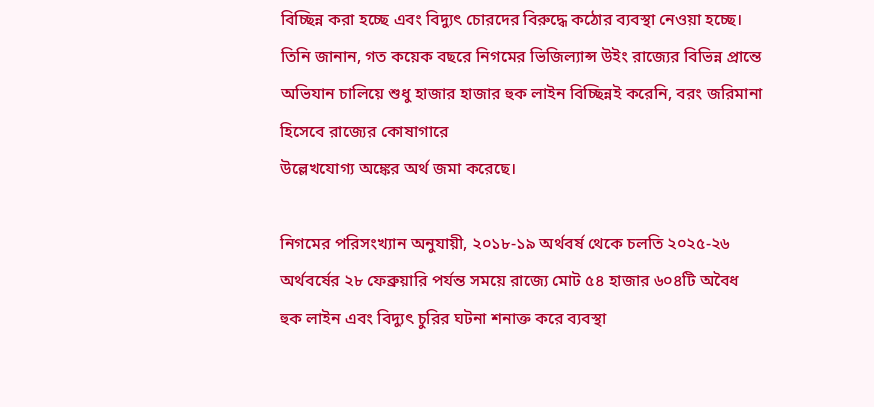বিচ্ছিন্ন করা হচ্ছে এবং বিদ্যুৎ চোরদের বিরুদ্ধে কঠোর ব্যবস্থা নেওয়া হচ্ছে। তিনি জানান, গত কয়েক বছরে নিগমের ভিজিল্যান্স উইং রাজ্যের বিভিন্ন প্রান্তে অভিযান চালিয়ে শুধু হাজার হাজার হুক লাইন বিচ্ছিন্নই করেনি, বরং জরিমানা হিসেবে রাজ্যের কোষাগারে
উল্লেখযোগ্য অঙ্কের অর্থ জমা করেছে।

নিগমের পরিসংখ্যান অনুযায়ী, ২০১৮-১৯ অর্থবর্ষ থেকে চলতি ২০২৫-২৬ অর্থবর্ষের ২৮ ফেব্রুয়ারি পর্যন্ত সময়ে রাজ্যে মোট ৫৪ হাজার ৬০৪টি অবৈধ হুক লাইন এবং বিদ্যুৎ চুরির ঘটনা শনাক্ত করে ব্যবস্থা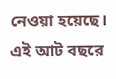নেওয়া হয়েছে। এই আট বছরে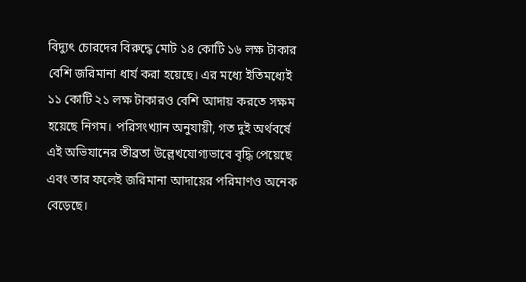বিদ্যুৎ চোরদের বিরুদ্ধে মোট ১৪ কোটি ১৬ লক্ষ টাকার বেশি জরিমানা ধার্য করা হয়েছে। এর মধ্যে ইতিমধ্যেই ১১ কোটি ২১ লক্ষ টাকারও বেশি আদায় করতে সক্ষম হয়েছে নিগম। পরিসংখ্যান অনুযায়ী, গত দুই অর্থবর্ষে এই অভিযানের তীব্রতা উল্লেখযোগ্যভাবে বৃদ্ধি পেয়েছে এবং তার ফলেই জরিমানা আদায়ের পরিমাণও অনেক বেড়েছে।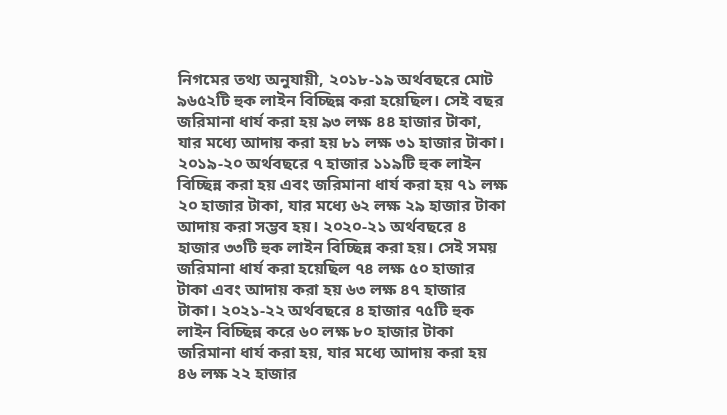নিগমের তথ্য অনুযায়ী, ২০১৮-১৯ অর্থবছরে মোট ৯৬৫২টি হুক লাইন বিচ্ছিন্ন করা হয়েছিল। সেই বছর জরিমানা ধার্য করা হয় ৯৩ লক্ষ ৪৪ হাজার টাকা, যার মধ্যে আদায় করা হয় ৮১ লক্ষ ৩১ হাজার টাকা। ২০১৯-২০ অর্থবছরে ৭ হাজার ১১৯টি হুক লাইন বিচ্ছিন্ন করা হয় এবং জরিমানা ধার্য করা হয় ৭১ লক্ষ ২০ হাজার টাকা, যার মধ্যে ৬২ লক্ষ ২৯ হাজার টাকা আদায় করা সম্ভব হয়। ২০২০-২১ অর্থবছরে ৪ হাজার ৩৩টি হুক লাইন বিচ্ছিন্ন করা হয়। সেই সময় জরিমানা ধার্য করা হয়েছিল ৭৪ লক্ষ ৫০ হাজার টাকা এবং আদায় করা হয় ৬৩ লক্ষ ৪৭ হাজার টাকা। ২০২১-২২ অর্থবছরে ৪ হাজার ৭৫টি হুক লাইন বিচ্ছিন্ন করে ৬০ লক্ষ ৮০ হাজার টাকা জরিমানা ধার্য করা হয়, যার মধ্যে আদায় করা হয় ৪৬ লক্ষ ২২ হাজার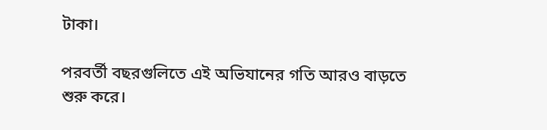টাকা।

পরবর্তী বছরগুলিতে এই অভিযানের গতি আরও বাড়তে শুরু করে।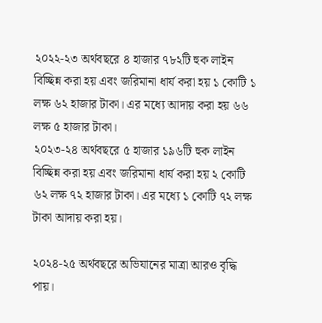২০২২-২৩ অর্থবছরে ৪ হাজার ৭৮২টি হুক লাইন বিচ্ছিন্ন করা হয় এবং জরিমানা ধার্য করা হয় ১ কোটি ১ লক্ষ ৬২ হাজার টাকা। এর মধ্যে আদায় করা হয় ৬৬ লক্ষ ৫ হাজার টাকা।
২০২৩-২৪ অর্থবছরে ৫ হাজার ১৯৬টি হুক লাইন বিচ্ছিন্ন করা হয় এবং জরিমানা ধার্য করা হয় ২ কোটি ৬২ লক্ষ ৭২ হাজার টাকা। এর মধ্যে ১ কোটি ৭২ লক্ষ টাকা আদায় করা হয়।

২০২৪-২৫ অর্থবছরে অভিযানের মাত্রা আরও বৃদ্ধি পায়।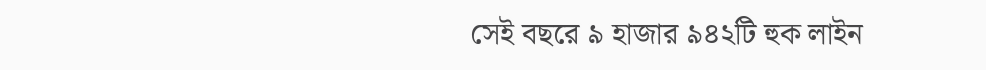সেই বছরে ৯ হাজার ৯৪২টি হুক লাইন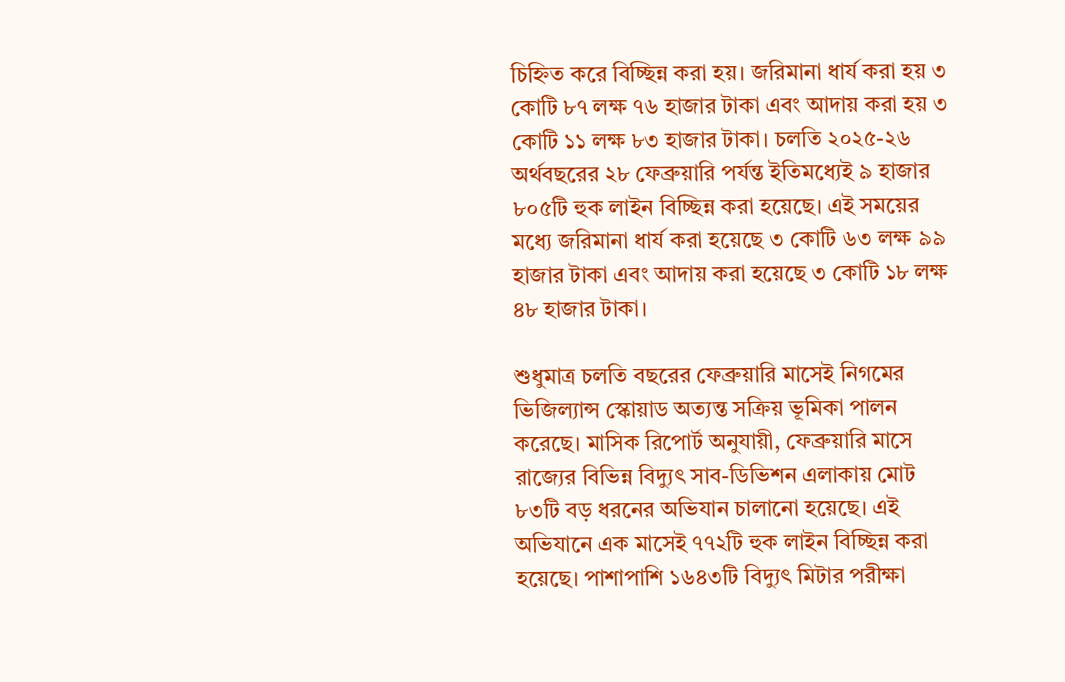চিহ্নিত করে বিচ্ছিন্ন করা হয়। জরিমানা ধার্য করা হয় ৩ কোটি ৮৭ লক্ষ ৭৬ হাজার টাকা এবং আদায় করা হয় ৩ কোটি ১১ লক্ষ ৮৩ হাজার টাকা। চলতি ২০২৫-২৬ অর্থবছরের ২৮ ফেব্রুয়ারি পর্যন্ত ইতিমধ্যেই ৯ হাজার ৮০৫টি হুক লাইন বিচ্ছিন্ন করা হয়েছে। এই সময়ের মধ্যে জরিমানা ধার্য করা হয়েছে ৩ কোটি ৬৩ লক্ষ ৯৯ হাজার টাকা এবং আদায় করা হয়েছে ৩ কোটি ১৮ লক্ষ ৪৮ হাজার টাকা।

শুধুমাত্র চলতি বছরের ফেব্রুয়ারি মাসেই নিগমের ভিজিল্যান্স স্কোয়াড অত্যন্ত সক্রিয় ভূমিকা পালন করেছে। মাসিক রিপোর্ট অনুযায়ী, ফেব্রুয়ারি মাসে রাজ্যের বিভিন্ন বিদ্যুৎ সাব-ডিভিশন এলাকায় মোট ৮৩টি বড় ধরনের অভিযান চালানো হয়েছে। এই অভিযানে এক মাসেই ৭৭২টি হুক লাইন বিচ্ছিন্ন করা হয়েছে। পাশাপাশি ১৬৪৩টি বিদ্যুৎ মিটার পরীক্ষা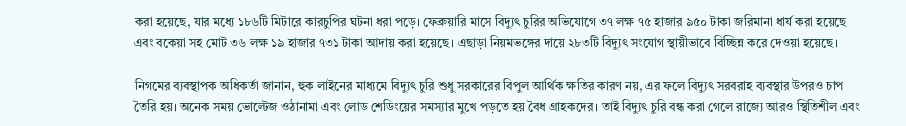করা হয়েছে, যার মধ্যে ১৮৬টি মিটারে কারচুপির ঘটনা ধরা পড়ে। ফেব্রুয়ারি মাসে বিদ্যুৎ চুরির অভিযোগে ৩৭ লক্ষ ৭৫ হাজার ৯৫০ টাকা জরিমানা ধার্য করা হয়েছে এবং বকেয়া সহ মোট ৩৬ লক্ষ ১৯ হাজার ৭৩১ টাকা আদায় করা হয়েছে। এছাড়া নিয়মভঙ্গের দায়ে ২৮৩টি বিদ্যুৎ সংযোগ স্থায়ীভাবে বিচ্ছিন্ন করে দেওয়া হয়েছে।

নিগমের ব্যবস্থাপক অধিকর্তা জানান, হুক লাইনের মাধ্যমে বিদ্যুৎ চুরি শুধু সরকারের বিপুল আর্থিক ক্ষতির কারণ নয়, এর ফলে বিদ্যুৎ সরবরাহ ব্যবস্থার উপরও চাপ তৈরি হয়। অনেক সময় ভোল্টেজ ওঠানামা এবং লোড শেডিংয়ের সমস্যার মুখে পড়তে হয় বৈধ গ্রাহকদের। তাই বিদ্যুৎ চুরি বন্ধ করা গেলে রাজ্যে আরও স্থিতিশীল এবং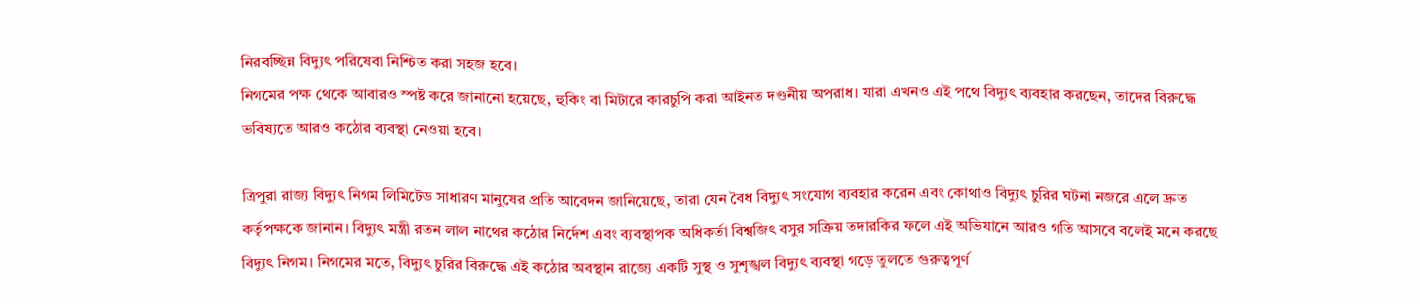নিরবচ্ছিন্ন বিদ্যুৎ পরিষেবা নিশ্চিত করা সহজ হবে।
নিগমের পক্ষ থেকে আবারও স্পষ্ট করে জানানো হয়েছে, হুকিং বা মিটারে কারচুপি করা আইনত দণ্ডনীয় অপরাধ। যারা এখনও এই পথে বিদ্যুৎ ব্যবহার করছেন, তাদের বিরুদ্ধে ভবিষ্যতে আরও কঠোর ব্যবস্থা নেওয়া হবে।

ত্রিপুরা রাজ্য বিদ্যুৎ নিগম লিমিটেড সাধারণ মানুষের প্রতি আবেদন জানিয়েছে, তারা যেন বৈধ বিদ্যুৎ সংযোগ ব্যবহার করেন এবং কোথাও বিদ্যুৎ চুরির ঘটনা নজরে এলে দ্রুত কর্তৃপক্ষকে জানান। বিদ্যুৎ মন্ত্রী রতন লাল নাথের কঠোর নির্দেশ এবং ব্যবস্থাপক অধিকর্তা বিশ্বজিৎ বসুর সক্রিয় তদারকির ফলে এই অভিযানে আরও গতি আসবে বলেই মনে করছে বিদ্যুৎ নিগম। নিগমের মতে, বিদ্যুৎ চুরির বিরুদ্ধে এই কঠোর অবস্থান রাজ্যে একটি সুস্থ ও সুশৃঙ্খল বিদ্যুৎ ব্যবস্থা গড়ে তুলতে গুরুত্বপূর্ণ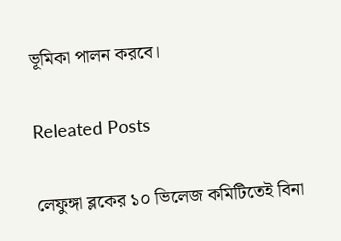ভূমিকা পালন করবে।

Releated Posts

লেফুঙ্গা ব্লকের ১০ ভিলেজ কমিটিতেই বিনা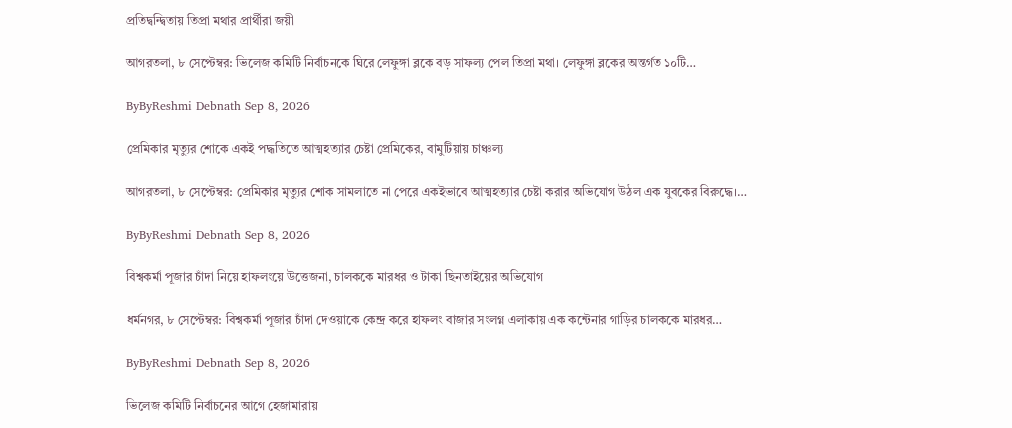প্রতিদ্বন্দ্বিতায় তিপ্রা মথার প্রার্থীরা জয়ী

আগরতলা, ৮ সেপ্টেম্বর: ভিলেজ কমিটি নির্বাচনকে ঘিরে লেফুঙ্গা ব্লকে বড় সাফল্য পেল তিপ্রা মথা। লেফুঙ্গা ব্লকের অন্তর্গত ১০টি…

ByByReshmi Debnath Sep 8, 2026

প্রেমিকার মৃত্যুর শোকে একই পদ্ধতিতে আত্মহত্যার চেষ্টা প্রেমিকের, বামুটিয়ায় চাঞ্চল্য

আগরতলা, ৮ সেপ্টেম্বর: প্রেমিকার মৃত্যুর শোক সামলাতে না পেরে একইভাবে আত্মহত্যার চেষ্টা করার অভিযোগ উঠল এক যুবকের বিরুদ্ধে।…

ByByReshmi Debnath Sep 8, 2026

বিশ্বকর্মা পূজার চাঁদা নিয়ে হাফলংয়ে উত্তেজনা, চালককে মারধর ও টাকা ছিনতাইয়ের অভিযোগ

ধর্মনগর, ৮ সেপ্টেম্বর: বিশ্বকর্মা পূজার চাঁদা দেওয়াকে কেন্দ্র করে হাফলং বাজার সংলগ্ন এলাকায় এক কন্টেনার গাড়ির চালককে মারধর…

ByByReshmi Debnath Sep 8, 2026

ভিলেজ কমিটি নির্বাচনের আগে হেজামারায়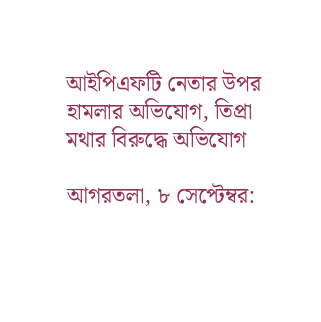আইপিএফটি নেতার উপর হামলার অভিযোগ, তিপ্রা মথার বিরুদ্ধে অভিযোগ

আগরতলা, ৮ সেপ্টেম্বর: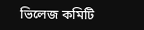ভিলেজ কমিটি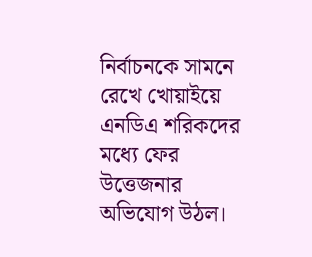নির্বাচনকে সামনে রেখে খোয়াইয়ে এনডিএ শরিকদের মধ্যে ফের উত্তেজনার অভিযোগ উঠল।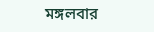মঙ্গলবার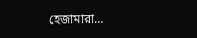হেজামারা…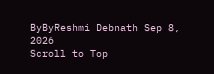ByByReshmi Debnath Sep 8, 2026
Scroll to Top